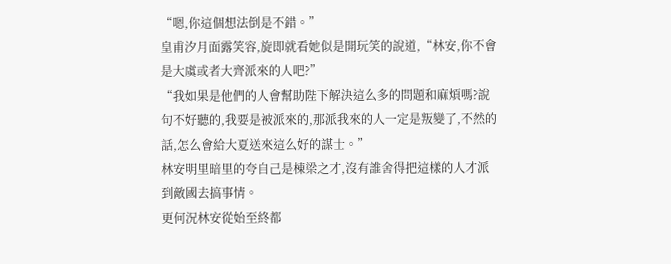“嗯,你這個想法倒是不錯。”
皇甫汐月面露笑容,旋即就看她似是開玩笑的說道,“林安,你不會是大虞或者大齊派來的人吧?”
“我如果是他們的人會幫助陛下解決這么多的問題和麻煩嗎?說句不好聽的,我要是被派來的,那派我來的人一定是叛變了,不然的話,怎么會給大夏送來這么好的謀士。”
林安明里暗里的夸自己是棟梁之才,沒有誰舍得把這樣的人才派到敵國去搞事情。
更何況林安從始至終都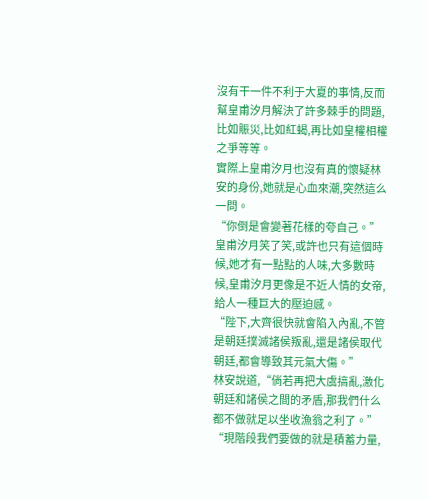沒有干一件不利于大夏的事情,反而幫皇甫汐月解決了許多棘手的問題,比如賑災,比如紅蝎,再比如皇權相權之爭等等。
實際上皇甫汐月也沒有真的懷疑林安的身份,她就是心血來潮,突然這么一問。
“你倒是會變著花樣的夸自己。”
皇甫汐月笑了笑,或許也只有這個時候,她才有一點點的人味,大多數時候,皇甫汐月更像是不近人情的女帝,給人一種巨大的壓迫感。
“陛下,大齊很快就會陷入內亂,不管是朝廷撲滅諸侯叛亂,還是諸侯取代朝廷,都會導致其元氣大傷。”
林安說道,“倘若再把大虞搞亂,激化朝廷和諸侯之間的矛盾,那我們什么都不做就足以坐收漁翁之利了。”
“現階段我們要做的就是積蓄力量,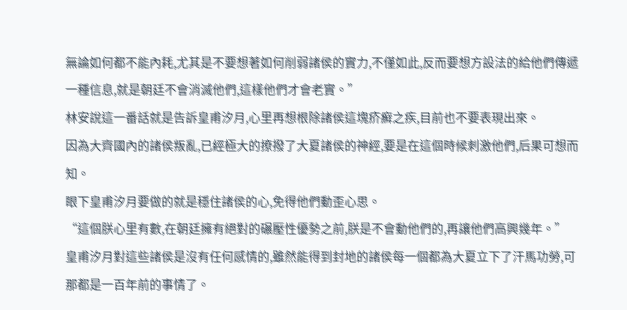無論如何都不能內耗,尤其是不要想著如何削弱諸侯的實力,不僅如此,反而要想方設法的給他們傳遞一種信息,就是朝廷不會消滅他們,這樣他們才會老實。”
林安說這一番話就是告訴皇甫汐月,心里再想根除諸侯這塊疥癬之疾,目前也不要表現出來。
因為大齊國內的諸侯叛亂,已經極大的撩撥了大夏諸侯的神經,要是在這個時候刺激他們,后果可想而知。
眼下皇甫汐月要做的就是穩住諸侯的心,免得他們動歪心思。
“這個朕心里有數,在朝廷擁有絕對的碾壓性優勢之前,朕是不會動他們的,再讓他們高興幾年。”
皇甫汐月對這些諸侯是沒有任何感情的,雖然能得到封地的諸侯每一個都為大夏立下了汗馬功勞,可那都是一百年前的事情了。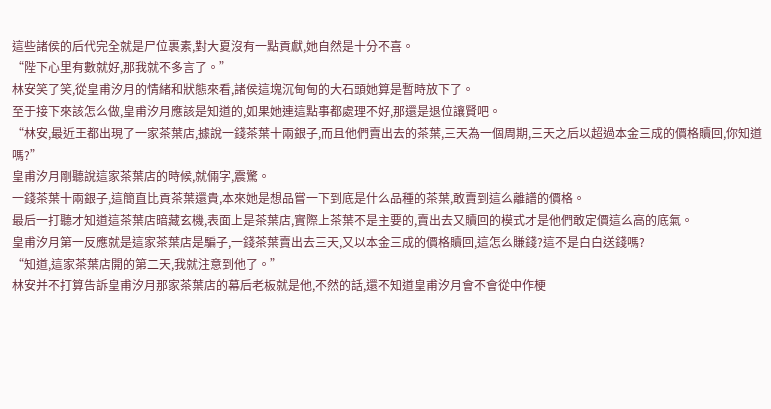這些諸侯的后代完全就是尸位裹素,對大夏沒有一點貢獻,她自然是十分不喜。
“陛下心里有數就好,那我就不多言了。”
林安笑了笑,從皇甫汐月的情緒和狀態來看,諸侯這塊沉甸甸的大石頭她算是暫時放下了。
至于接下來該怎么做,皇甫汐月應該是知道的,如果她連這點事都處理不好,那還是退位讓賢吧。
“林安,最近王都出現了一家茶葉店,據說一錢茶葉十兩銀子,而且他們賣出去的茶葉,三天為一個周期,三天之后以超過本金三成的價格贖回,你知道嗎?”
皇甫汐月剛聽說這家茶葉店的時候,就倆字,震驚。
一錢茶葉十兩銀子,這簡直比貢茶葉還貴,本來她是想品嘗一下到底是什么品種的茶葉,敢賣到這么離譜的價格。
最后一打聽才知道這茶葉店暗藏玄機,表面上是茶葉店,實際上茶葉不是主要的,賣出去又贖回的模式才是他們敢定價這么高的底氣。
皇甫汐月第一反應就是這家茶葉店是騙子,一錢茶葉賣出去三天,又以本金三成的價格贖回,這怎么賺錢?這不是白白送錢嗎?
“知道,這家茶葉店開的第二天,我就注意到他了。”
林安并不打算告訴皇甫汐月那家茶葉店的幕后老板就是他,不然的話,還不知道皇甫汐月會不會從中作梗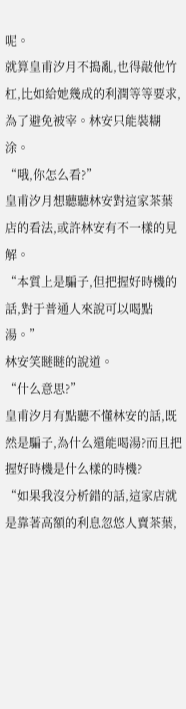呢。
就算皇甫汐月不搗亂,也得敲他竹杠,比如給她幾成的利潤等等要求,為了避免被宰。林安只能裝糊涂。
“哦,你怎么看?”
皇甫汐月想聽聽林安對這家茶葉店的看法,或許林安有不一樣的見解。
“本質上是騙子,但把握好時機的話,對于普通人來說可以喝點湯。”
林安笑瞇瞇的說道。
“什么意思?”
皇甫汐月有點聽不懂林安的話,既然是騙子,為什么還能喝湯?而且把握好時機是什么樣的時機?
“如果我沒分析錯的話,這家店就是靠著高額的利息忽悠人賣茶葉,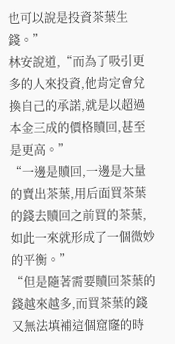也可以說是投資茶葉生錢。”
林安說道,“而為了吸引更多的人來投資,他肯定會兌換自己的承諾,就是以超過本金三成的價格贖回,甚至是更高。”
“一邊是贖回,一邊是大量的賣出茶葉,用后面買茶葉的錢去贖回之前買的茶葉,如此一來就形成了一個微妙的平衡。”
“但是隨著需要贖回茶葉的錢越來越多,而買茶葉的錢又無法填補這個窟窿的時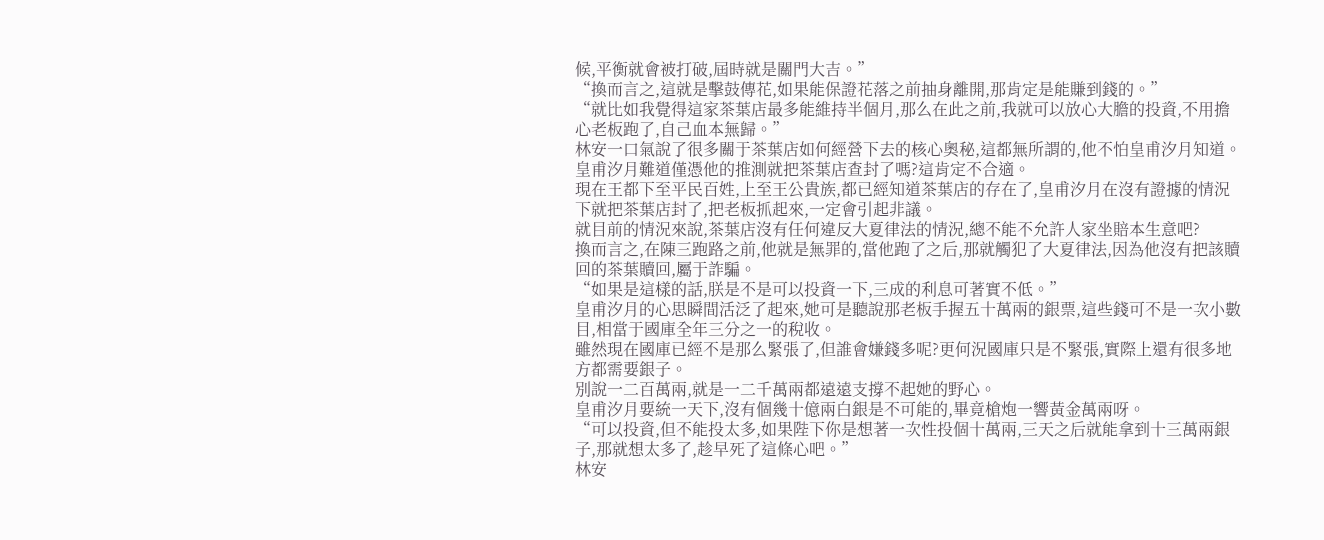候,平衡就會被打破,屆時就是關門大吉。”
“換而言之,這就是擊鼓傳花,如果能保證花落之前抽身離開,那肯定是能賺到錢的。”
“就比如我覺得這家茶葉店最多能維持半個月,那么在此之前,我就可以放心大膽的投資,不用擔心老板跑了,自己血本無歸。”
林安一口氣說了很多關于茶葉店如何經營下去的核心奧秘,這都無所謂的,他不怕皇甫汐月知道。
皇甫汐月難道僅憑他的推測就把茶葉店查封了嗎?這肯定不合適。
現在王都下至平民百姓,上至王公貴族,都已經知道茶葉店的存在了,皇甫汐月在沒有證據的情況下就把茶葉店封了,把老板抓起來,一定會引起非議。
就目前的情況來說,茶葉店沒有任何違反大夏律法的情況,總不能不允許人家坐賠本生意吧?
換而言之,在陳三跑路之前,他就是無罪的,當他跑了之后,那就觸犯了大夏律法,因為他沒有把該贖回的茶葉贖回,屬于詐騙。
“如果是這樣的話,朕是不是可以投資一下,三成的利息可著實不低。”
皇甫汐月的心思瞬間活泛了起來,她可是聽說那老板手握五十萬兩的銀票,這些錢可不是一次小數目,相當于國庫全年三分之一的稅收。
雖然現在國庫已經不是那么緊張了,但誰會嫌錢多呢?更何況國庫只是不緊張,實際上還有很多地方都需要銀子。
別說一二百萬兩,就是一二千萬兩都遠遠支撐不起她的野心。
皇甫汐月要統一天下,沒有個幾十億兩白銀是不可能的,畢竟槍炮一響黃金萬兩呀。
“可以投資,但不能投太多,如果陛下你是想著一次性投個十萬兩,三天之后就能拿到十三萬兩銀子,那就想太多了,趁早死了這條心吧。”
林安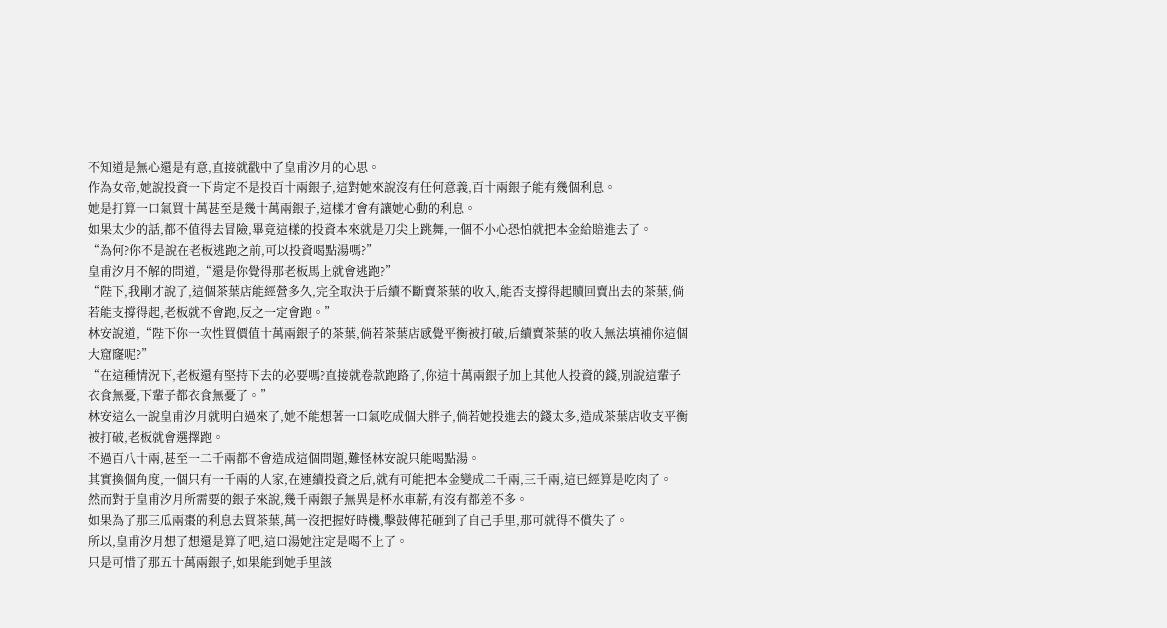不知道是無心還是有意,直接就戳中了皇甫汐月的心思。
作為女帝,她說投資一下肯定不是投百十兩銀子,這對她來說沒有任何意義,百十兩銀子能有幾個利息。
她是打算一口氣買十萬甚至是幾十萬兩銀子,這樣才會有讓她心動的利息。
如果太少的話,都不值得去冒險,畢竟這樣的投資本來就是刀尖上跳舞,一個不小心恐怕就把本金給賠進去了。
“為何?你不是說在老板逃跑之前,可以投資喝點湯嗎?”
皇甫汐月不解的問道,“還是你覺得那老板馬上就會逃跑?”
“陛下,我剛才說了,這個茶葉店能經營多久,完全取決于后續不斷賣茶葉的收入,能否支撐得起贖回賣出去的茶葉,倘若能支撐得起,老板就不會跑,反之一定會跑。”
林安說道,“陛下你一次性買價值十萬兩銀子的茶葉,倘若茶葉店感覺平衡被打破,后續賣茶葉的收入無法填補你這個大窟窿呢?”
“在這種情況下,老板還有堅持下去的必要嗎?直接就卷款跑路了,你這十萬兩銀子加上其他人投資的錢,別說這輩子衣食無憂,下輩子都衣食無憂了。”
林安這么一說皇甫汐月就明白過來了,她不能想著一口氣吃成個大胖子,倘若她投進去的錢太多,造成茶葉店收支平衡被打破,老板就會選擇跑。
不過百八十兩,甚至一二千兩都不會造成這個問題,難怪林安說只能喝點湯。
其實換個角度,一個只有一千兩的人家,在連續投資之后,就有可能把本金變成二千兩,三千兩,這已經算是吃肉了。
然而對于皇甫汐月所需要的銀子來說,幾千兩銀子無異是杯水車薪,有沒有都差不多。
如果為了那三瓜兩棗的利息去買茶葉,萬一沒把握好時機,擊鼓傳花砸到了自己手里,那可就得不償失了。
所以,皇甫汐月想了想還是算了吧,這口湯她注定是喝不上了。
只是可惜了那五十萬兩銀子,如果能到她手里該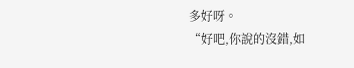多好呀。
“好吧,你說的沒錯,如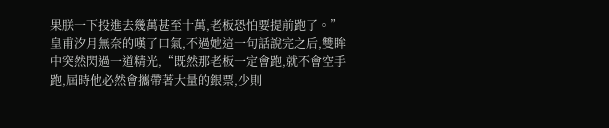果朕一下投進去幾萬甚至十萬,老板恐怕要提前跑了。”
皇甫汐月無奈的嘆了口氣,不過她這一句話說完之后,雙眸中突然閃過一道精光,“既然那老板一定會跑,就不會空手跑,屆時他必然會攜帶著大量的銀票,少則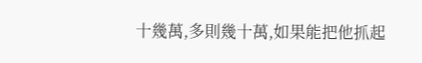十幾萬,多則幾十萬,如果能把他抓起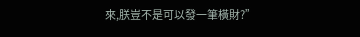來,朕豈不是可以發一筆橫財?”